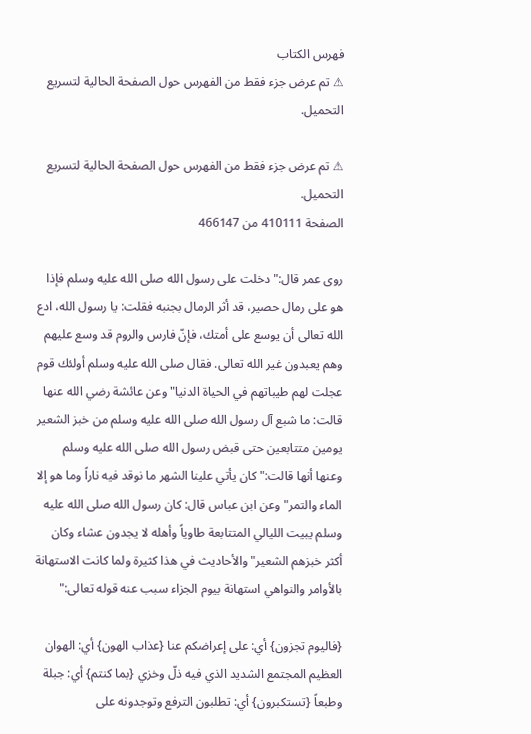فهرس الكتاب
⚠ تم عرض جزء فقط من الفهرس حول الصفحة الحالية لتسريع التحميل.

⚠ تم عرض جزء فقط من الفهرس حول الصفحة الحالية لتسريع التحميل.
الصفحة 410111 من 466147

روى عمر قال:"دخلت على رسول الله صلى الله عليه وسلم فإذا هو على رمال حصير، قد أثر الرمال بجنبه فقلت: يا رسول الله، ادع الله تعالى أن يوسع على أمتك، فإنّ فارس والروم قد وسع عليهم وهم يعبدون غير الله تعالى. فقال صلى الله عليه وسلم أولئك قوم عجلت لهم طيباتهم في الحياة الدنيا"وعن عائشة رضي الله عنها قالت: ما شبع آل رسول الله صلى الله عليه وسلم من خبز الشعير يومين متتابعين حتى قبض رسول الله صلى الله عليه وسلم وعنها أنها قالت:"كان يأتي علينا الشهر ما نوقد فيه ناراً وما هو إلا الماء والتمر"وعن ابن عباس قال: كان رسول الله صلى الله عليه وسلم يبيت الليالي المتتابعة طاوياً وأهله لا يجدون عشاء وكان أكثر خبزهم الشعير"والأحاديث في هذا كثيرة ولما كانت الاستهانة بالأوامر والنواهي استهانة بيوم الجزاء سبب عنه قوله تعالى:"

{فاليوم تجزون} أي: على إعراضكم عنا {عذاب الهون} أي: الهوان العظيم المجتمع الشديد الذي فيه ذلّ وخزي {بما كنتم} أي: جبلة وطبعاً {تستكبرون} أي: تطلبون الترفع وتوجدونه على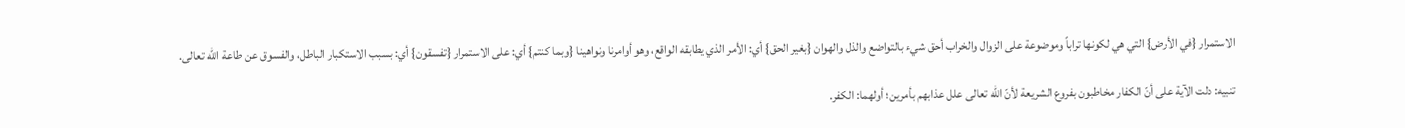الاستمرار {في الأرض} التي هي لكونها تراباً وموضوعة على الزوال والخراب أحق شيء بالتواضع والذل والهوان {بغير الحق} أي: الأمر الذي يطابقه الواقع، وهو أوامرنا ونواهينا {وبما كنتم} أي: على الاستمرار {تفسقون} أي: بسبب الاستكبار الباطل، والفسوق عن طاعة الله تعالى.

تنبيه: دلت الآية على أنّ الكفار مخاطبون بفروع الشريعة لأنّ الله تعالى علل عذابهم بأمرين؛ أولهما: الكفر.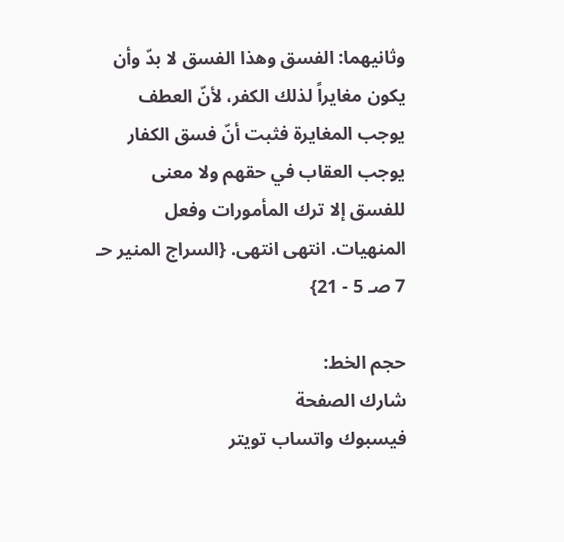وثانيهما: الفسق وهذا الفسق لا بدّ وأن يكون مغايراً لذلك الكفر، لأنّ العطف يوجب المغايرة فثبت أنّ فسق الكفار يوجب العقاب في حقهم ولا معنى للفسق إلا ترك المأمورات وفعل المنهيات. انتهى انتهى. {السراج المنير حـ 7 صـ 5 - 21}

حجم الخط:
شارك الصفحة
فيسبوك واتساب تويتر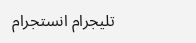تليجرام انستجرام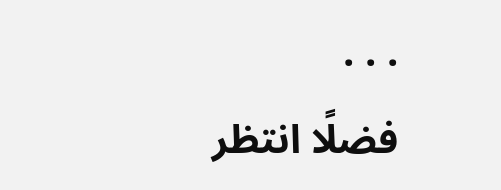. . .
فضلًا انتظر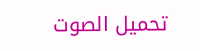تحميل الصوت